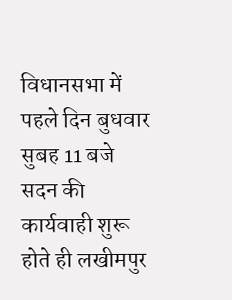विधानसभा में पहले दिन बुधवार सुबह 11 बजे सदन की कार्यवाही शुरू होते ही लखीमपुर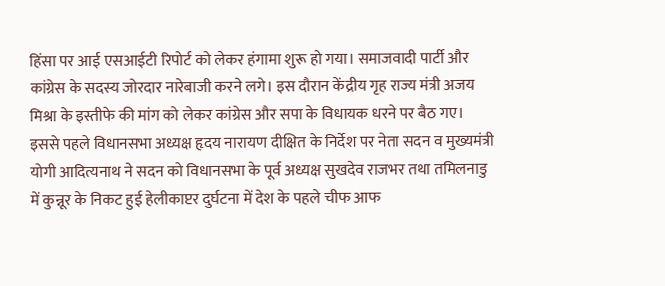हिंसा पर आई एसआईटी रिपोर्ट को लेकर हंगामा शुरू हो गया। समाजवादी पार्टी और कांग्रेस के सदस्य जोरदार नारेबाजी करने लगे। इस दौरान केंद्रीय गृह राज्य मंत्री अजय मिश्रा के इस्तीफे की मांग को लेकर कांग्रेस और सपा के विधायक धरने पर बैठ गए।
इससे पहले विधानसभा अध्यक्ष हृदय नारायण दीक्षित के निर्देश पर नेता सदन व मुख्यमंत्री योगी आदित्यनाथ ने सदन को विधानसभा के पूर्व अध्यक्ष सुखदेव राजभर तथा तमिलनाडु में कुन्नूर के निकट हुई हेलीकाप्टर दुर्घटना में देश के पहले चीफ आफ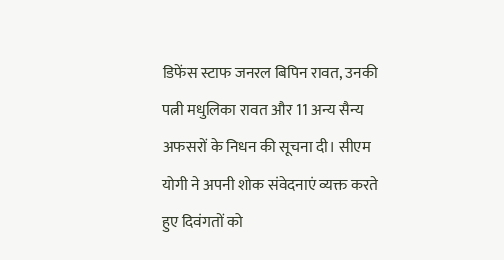डिफेंस स्टाफ जनरल बिपिन रावत, उनकी पत्नी मधुलिका रावत और 11 अन्य सैन्य अफसरों के निधन की सूचना दी। सीएम योगी ने अपनी शोक संवेदनाएं व्यक्त करते हुए दिवंगतों को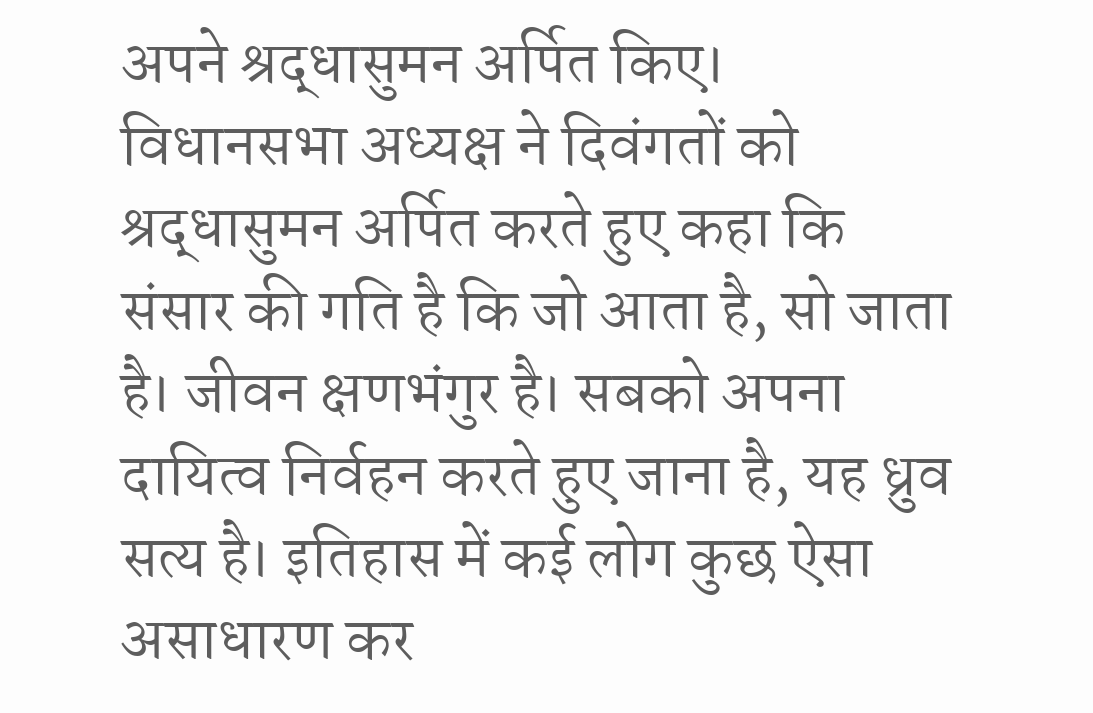अपने श्रद्धासुमन अर्पित किए।
विधानसभा अध्यक्ष ने दिवंगतों को श्रद्धासुमन अर्पित करते हुए कहा कि संसार की गति है कि जो आता है, सो जाता है। जीवन क्षणभंगुर है। सबको अपना दायित्व निर्वहन करते हुए जाना है, यह ध्रुव सत्य है। इतिहास में कई लोग कुछ ऐसा असाधारण कर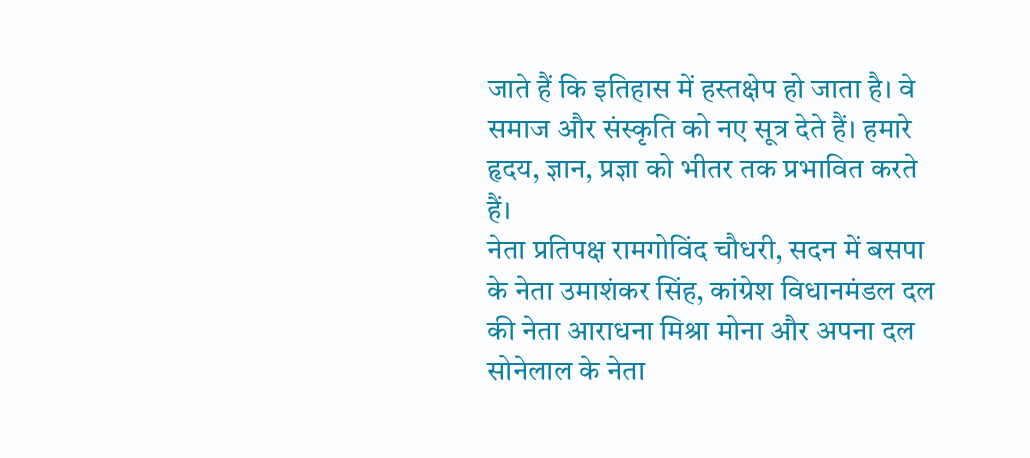जाते हैं कि इतिहास में हस्तक्षेप हो जाता है। वे समाज और संस्कृति को नए सूत्र देते हैं। हमारे हृदय, ज्ञान, प्रज्ञा को भीतर तक प्रभावित करते हैं।
नेता प्रतिपक्ष रामगोविंद चौधरी, सदन में बसपा के नेता उमाशंकर सिंह, कांग्रेश विधानमंडल दल की नेता आराधना मिश्रा मोना और अपना दल सोनेलाल के नेता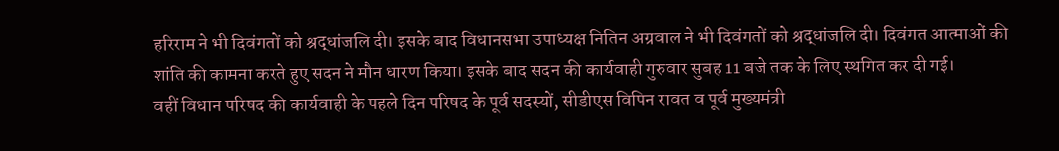हरिराम ने भी दिवंगतों को श्रद्धांजलि दी। इसके बाद विधानसभा उपाध्यक्ष नितिन अग्रवाल ने भी दिवंगतों को श्रद्धांजलि दी। दिवंगत आत्माओं की शांति की कामना करते हुए सदन ने मौन धारण किया। इसके बाद सदन की कार्यवाही गुरुवार सुबह 11 बजे तक के लिए स्थगित कर दी गई।
वहीं विधान परिषद की कार्यवाही के पहले दिन परिषद के पूर्व सदस्यों, सीडीएस विपिन रावत व पूर्व मुख्यमंत्री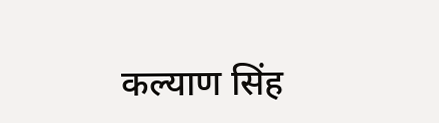कल्याण सिंह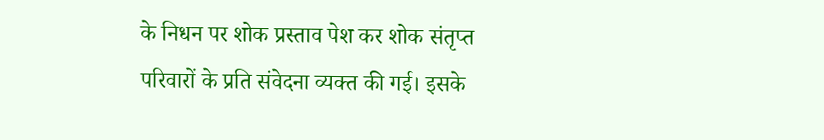के निधन पर शोक प्रस्ताव पेश कर शोक संतृप्त परिवारों के प्रति संवेदना व्यक्त की गई। इसके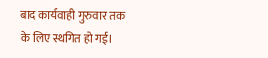बाद कार्यवाही गुरुवार तक के लिए स्थगित हो गई।